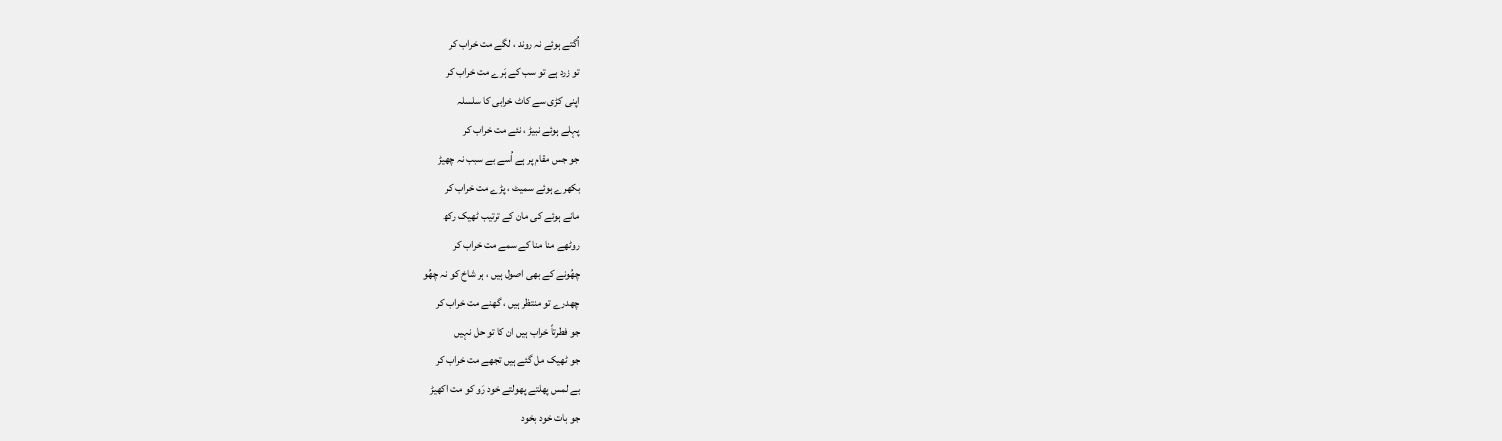اُگتے ہوئے نہ روند ، لگے مت خراب کر
تو زرد ہے تو سب کے ہَرے مت خراب کر
اپنی کڑی سے کاٹ خرابی کا سلسلہ
پہلے ہوئے نبیڑ ، نئے مت خراب کر
جو جس مقام پر ہے اُسے بے سبب نہ چھیڑ
بکھرے ہوئے سمیٹ ، پڑے مت خراب کر
مانے ہوئے کی مان کے ترتیب ٹھیک رکھ
روٹھے منا منا کے سمے مت خراب کر
چھُونے کے بھی اصول ہیں ، ہر شاخ کو نہ چھُو
چھدرے تو منتظر ہیں ، گھنے مت خراب کر
جو فطرتاً خراب ہیں ان کا تو حل نہیں
جو ٹھیک مل گئے ہیں تجھے مت خراب کر
بے لمس پھلتے پھولتے خود رَو کو مت اکھیڑ
جو بات خود بخود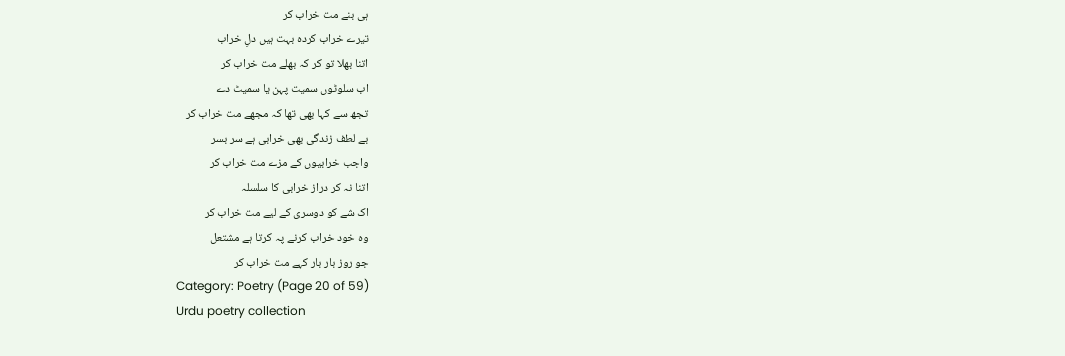ہی بنے مت خراب کر
تیرے خراب کردہ بہت ہیں دلِ خراب
اتنا بھلا تو کر کہ بھلے مت خراب کر
اب سلوٹوں سمیت پہن یا سمیٹ دے
تجھ سے کہا بھی تھا کہ مجھے مت خراب کر
بے لطف زندگی بھی خرابی ہے سر بسر
واجب خرابیوں کے مزے مت خراب کر
اتنا نہ کر دراز خرابی کا سلسلہ
اک شے کو دوسری کے لیے مت خراب کر
وہ خود خراب کرنے پہ کرتا ہے مشتعل
جو روز بار بار کہے مت خراب کر
Category: Poetry (Page 20 of 59)
Urdu poetry collection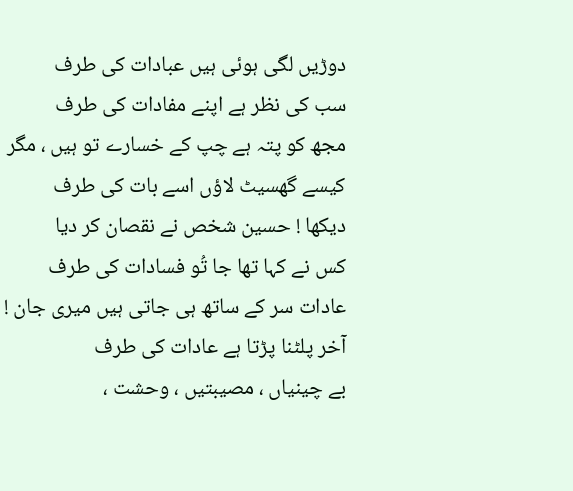دوڑیں لگی ہوئی ہیں عبادات کی طرف
سب کی نظر ہے اپنے مفادات کی طرف
مجھ کو پتہ ہے چپ کے خسارے تو ہیں ، مگر
کیسے گھسیٹ لاؤں اسے بات کی طرف
دیکھا ! حسین شخص نے نقصان کر دیا
کس نے کہا تھا جا تُو فسادات کی طرف
عادات سر کے ساتھ ہی جاتی ہیں میری جان !
آخر پلٹنا پڑتا ہے عادات کی طرف
بے چینیاں ، مصیبتیں ، وحشت ،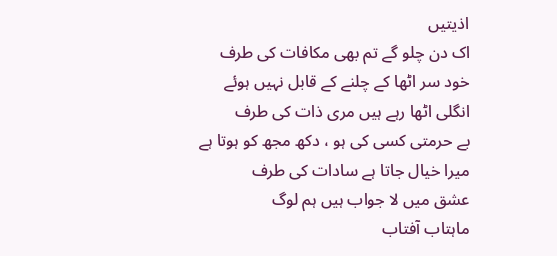اذیتیں
اک دن چلو گے تم بھی مکافات کی طرف
خود سر اٹھا کے چلنے کے قابل نہیں ہوئے
انگلی اٹھا رہے ہیں مری ذات کی طرف
بے حرمتی کسی کی ہو ، دکھ مجھ کو ہوتا ہے
میرا خیال جاتا ہے سادات کی طرف
عشق میں لا جواب ہیں ہم لوگ
ماہتاب آفتاب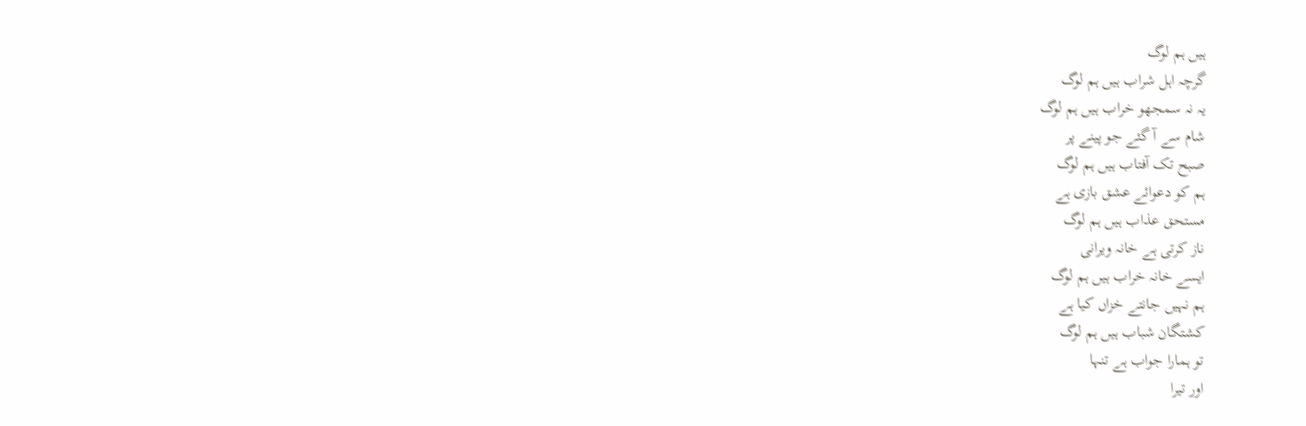ہیں ہم لوگ
گرچہ اہل شراب ہیں ہم لوگ
یہ نہ سمجھو خراب ہیں ہم لوگ
شام سے آ گئے جو پینے پر
صبح تک آفتاب ہیں ہم لوگ
ہم کو دعوائے عشق بازی ہے
مستحق عذاب ہیں ہم لوگ
ناز کرتی ہے خانہ ویرانی
ایسے خانہ خراب ہیں ہم لوگ
ہم نہیں جانتے خزاں کیا ہے
کشتگان شباب ہیں ہم لوگ
تو ہمارا جواب ہے تنہا
اور تیرا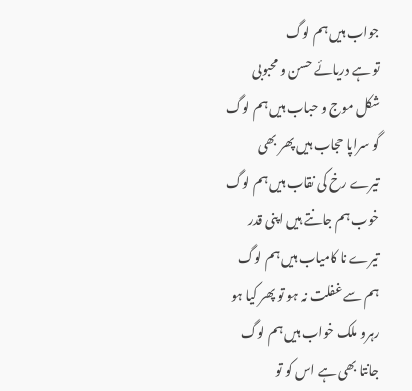جواب ہیں ہم لوگ
تو ہے دریائے حسن و محبوبی
شکل موج و حباب ہیں ہم لوگ
گو سراپا حجاب ہیں پھر بھی
تیرے رخ کی نقاب ہیں ہم لوگ
خوب ہم جانتے ہیں اپنی قدر
تیرے نا کامیاب ہیں ہم لوگ
ہم سے غفلت نہ ہو تو پھر کیا ہو
رہرو ملک خواب ہیں ہم لوگ
جانتا بھی ہے اس کو تو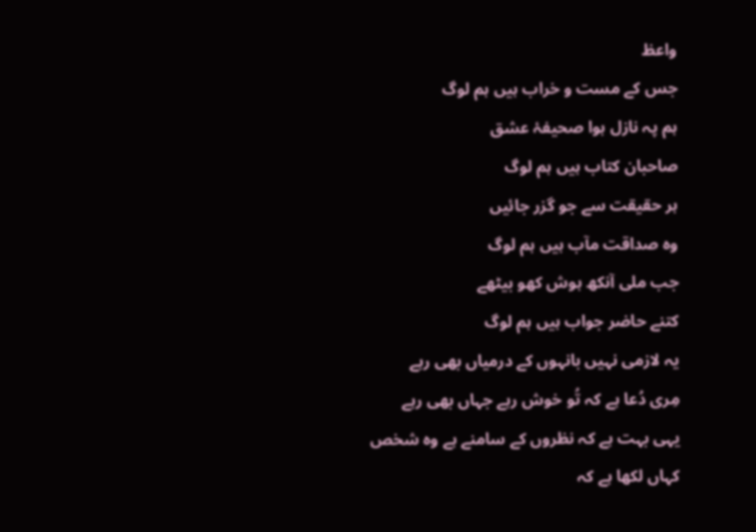واعظ
جس کے مست و خراب ہیں ہم لوگ
ہم پہ نازل ہوا صحیفۂ عشق
صاحبان کتاب ہیں ہم لوگ
ہر حقیقت سے جو گزر جائیں
وہ صداقت مآب ہیں ہم لوگ
جب ملی آنکھ ہوش کھو بیٹھے
کتنے حاضر جواب ہیں ہم لوگ
یہ لازمی نہیں بانہوں کے درمیاں بھی رہے
مِری دُعا ہے کہ تُو خوش رہے جہاں بھی رہے
یہی بہت ہے کہ نظروں کے سامنے ہے وہ شخص
کہاں لکھا ہے کہ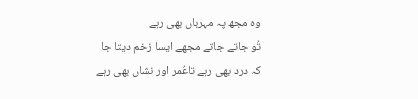وہ مجھ پہ مہرباں بھی رہے
تُو جاتے جاتے مجھے ایسا زخم دیتا جا
کہ درد بھی رہے تاعُمر اور نشاں بھی رہے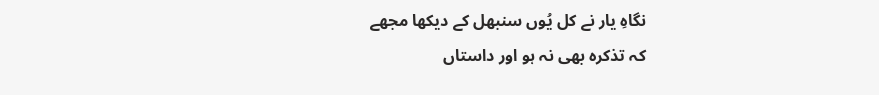نگاہِ یار نے کل یُوں سنبھل کے دیکھا مجھے
کہ تذکرہ بھی نہ ہو اور داستاں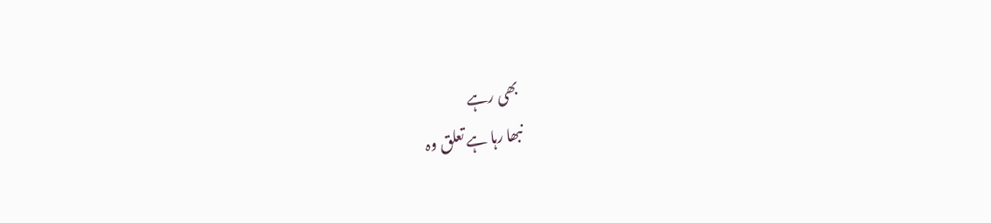بھی رہے
نبھا رہا ہے تعلق وہ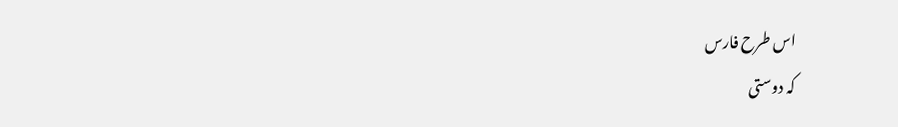اس طرح فارس
کہ دوستی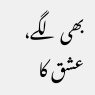بھی لگے، عشق کا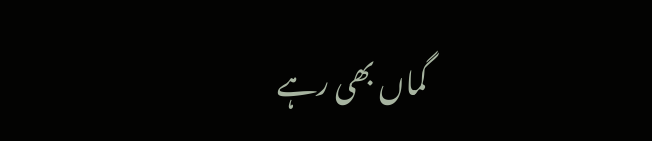گماں بھی رہے